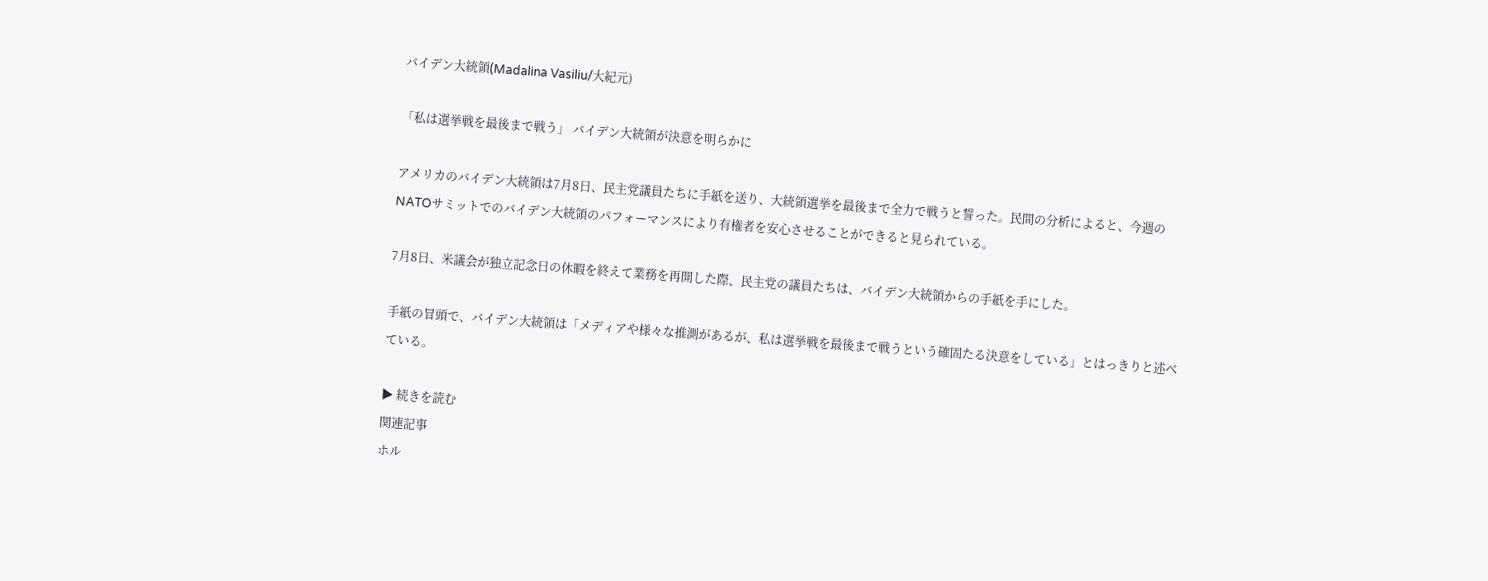バイデン大統領(Madalina Vasiliu/大紀元)

「私は選挙戦を最後まで戦う」 バイデン大統領が決意を明らかに

アメリカのバイデン大統領は7月8日、民主党議員たちに手紙を送り、大統領選挙を最後まで全力で戦うと誓った。民間の分析によると、今週のNATOサミットでのバイデン大統領のパフォーマンスにより有権者を安心させることができると見られている。

7月8日、米議会が独立記念日の休暇を終えて業務を再開した際、民主党の議員たちは、バイデン大統領からの手紙を手にした。

手紙の冒頭で、バイデン大統領は「メディアや様々な推測があるが、私は選挙戦を最後まで戦うという確固たる決意をしている」とはっきりと述べている。

▶ 続きを読む
関連記事
ホル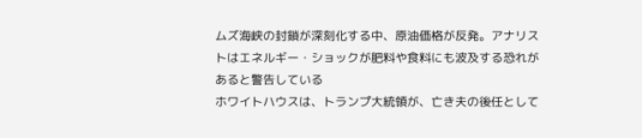ムズ海峡の封鎖が深刻化する中、原油価格が反発。アナリストはエネルギー・ショックが肥料や食料にも波及する恐れがあると警告している
ホワイトハウスは、トランプ大統領が、亡き夫の後任として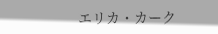エリカ・カーク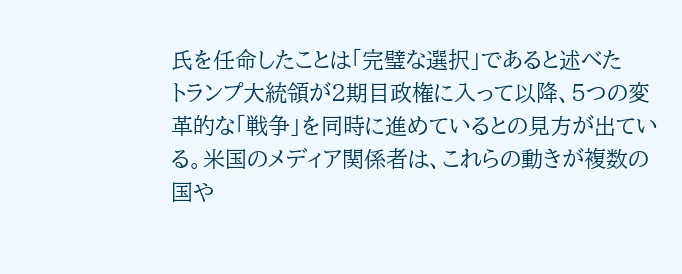氏を任命したことは「完璧な選択」であると述べた
トランプ大統領が2期目政権に入って以降、5つの変革的な「戦争」を同時に進めているとの見方が出ている。米国のメディア関係者は、これらの動きが複数の国や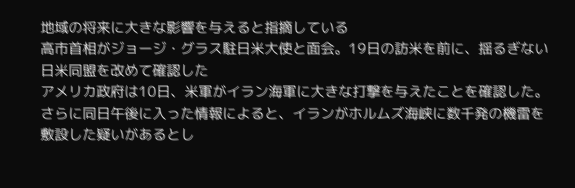地域の将来に大きな影響を与えると指摘している
高市首相がジョージ・グラス駐日米大使と面会。19日の訪米を前に、揺るぎない日米同盟を改めて確認した
アメリカ政府は10日、米軍がイラン海軍に大きな打撃を与えたことを確認した。さらに同日午後に入った情報によると、イランがホルムズ海峡に数千発の機雷を敷設した疑いがあるとし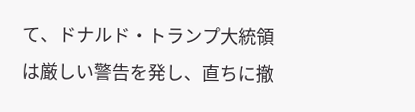て、ドナルド・トランプ大統領は厳しい警告を発し、直ちに撤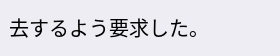去するよう要求した。